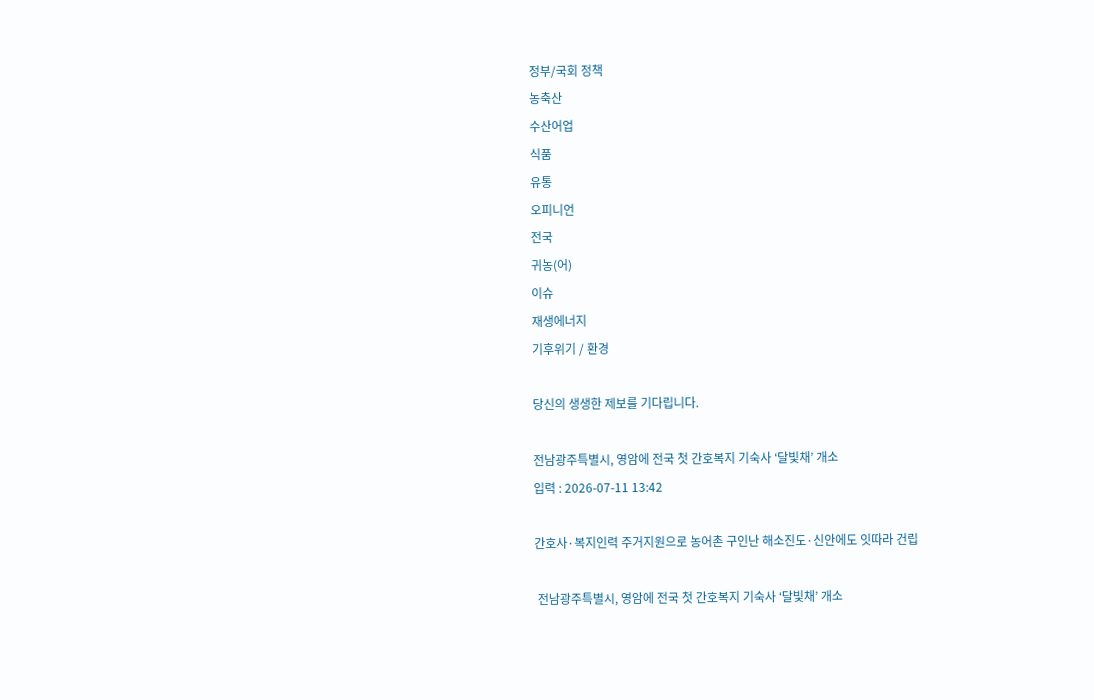정부/국회 정책
농축산
수산어업
식품
유통
오피니언
전국
귀농(어)
이슈
재생에너지
기후위기 / 환경

당신의 생생한 제보를 기다립니다.

전남광주특별시, 영암에 전국 첫 간호복지 기숙사 ‘달빛채’ 개소
입력 : 2026-07-11 13:42

간호사·복지인력 주거지원으로 농어촌 구인난 해소진도·신안에도 잇따라 건립

 전남광주특별시, 영암에 전국 첫 간호복지 기숙사 ‘달빛채’ 개소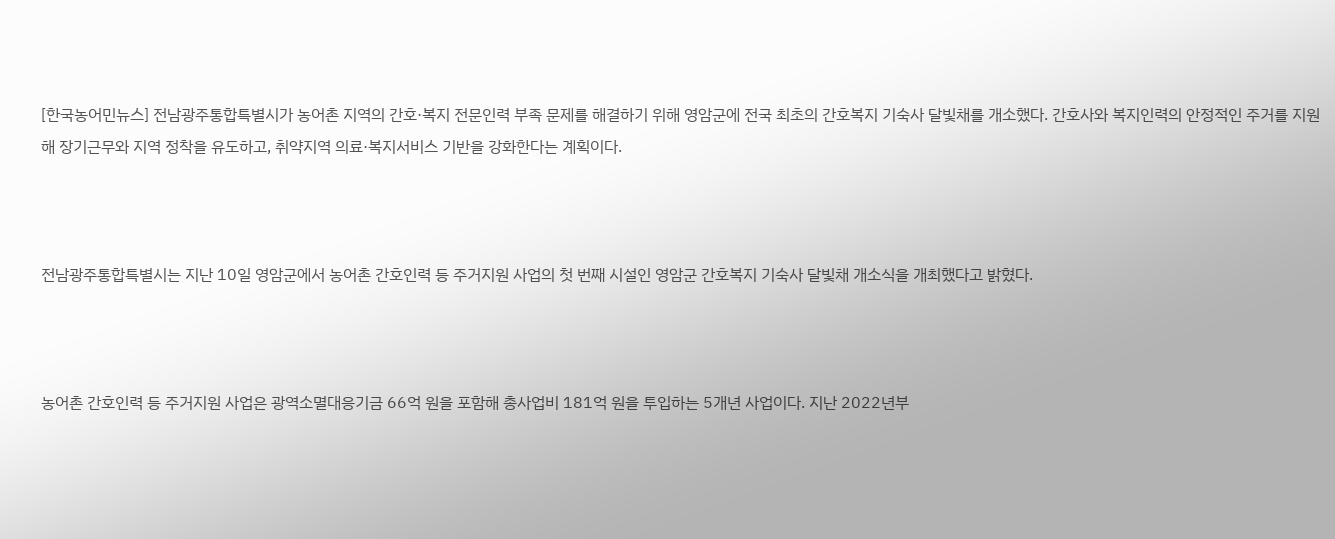[한국농어민뉴스] 전남광주통합특별시가 농어촌 지역의 간호·복지 전문인력 부족 문제를 해결하기 위해 영암군에 전국 최초의 간호복지 기숙사 달빛채를 개소했다. 간호사와 복지인력의 안정적인 주거를 지원해 장기근무와 지역 정착을 유도하고, 취약지역 의료·복지서비스 기반을 강화한다는 계획이다.



전남광주통합특별시는 지난 10일 영암군에서 농어촌 간호인력 등 주거지원 사업의 첫 번째 시설인 영암군 간호복지 기숙사 달빛채 개소식을 개최했다고 밝혔다.



농어촌 간호인력 등 주거지원 사업은 광역소멸대응기금 66억 원을 포함해 총사업비 181억 원을 투입하는 5개년 사업이다. 지난 2022년부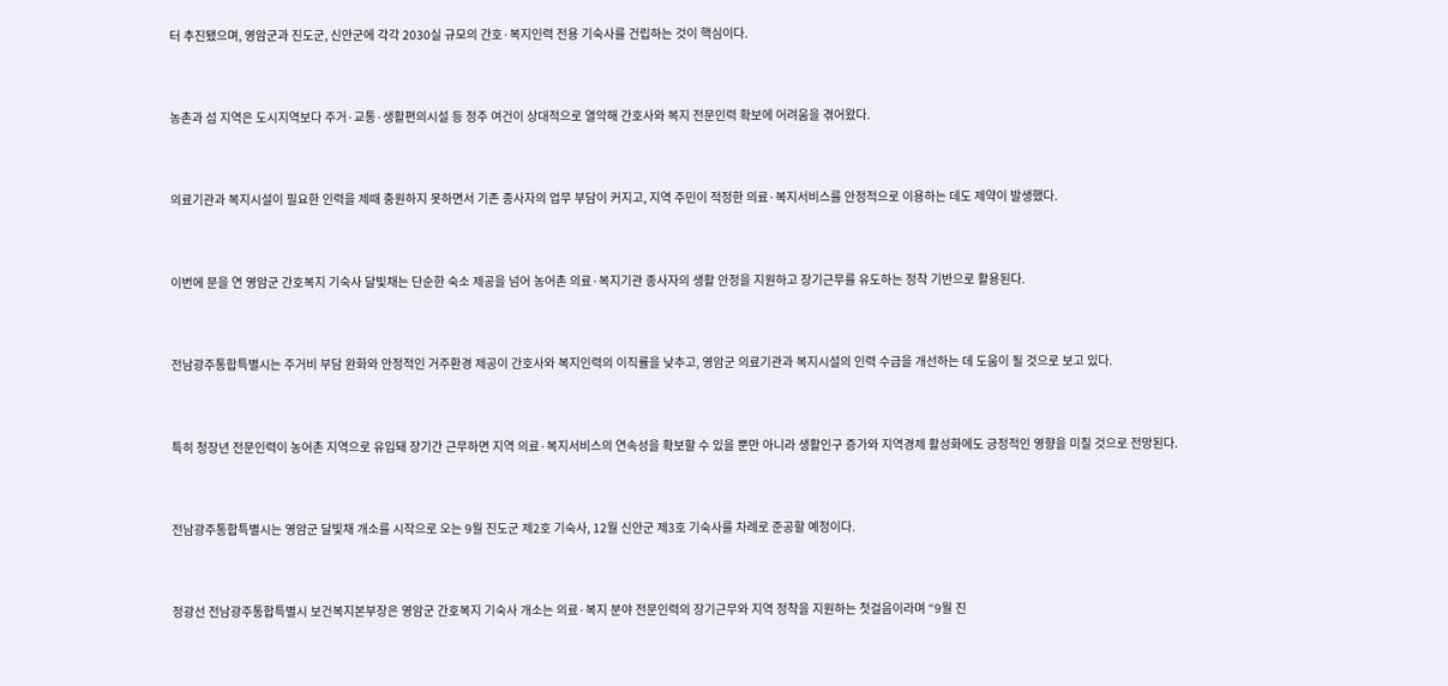터 추진됐으며, 영암군과 진도군, 신안군에 각각 2030실 규모의 간호·복지인력 전용 기숙사를 건립하는 것이 핵심이다.



농촌과 섬 지역은 도시지역보다 주거·교통·생활편의시설 등 정주 여건이 상대적으로 열악해 간호사와 복지 전문인력 확보에 어려움을 겪어왔다.



의료기관과 복지시설이 필요한 인력을 제때 충원하지 못하면서 기존 종사자의 업무 부담이 커지고, 지역 주민이 적정한 의료·복지서비스를 안정적으로 이용하는 데도 제약이 발생했다.



이번에 문을 연 영암군 간호복지 기숙사 달빛채는 단순한 숙소 제공을 넘어 농어촌 의료·복지기관 종사자의 생활 안정을 지원하고 장기근무를 유도하는 정착 기반으로 활용된다.



전남광주통합특별시는 주거비 부담 완화와 안정적인 거주환경 제공이 간호사와 복지인력의 이직률을 낮추고, 영암군 의료기관과 복지시설의 인력 수급을 개선하는 데 도움이 될 것으로 보고 있다.



특히 청장년 전문인력이 농어촌 지역으로 유입돼 장기간 근무하면 지역 의료·복지서비스의 연속성을 확보할 수 있을 뿐만 아니라 생활인구 증가와 지역경제 활성화에도 긍정적인 영향을 미칠 것으로 전망된다.



전남광주통합특별시는 영암군 달빛채 개소를 시작으로 오는 9월 진도군 제2호 기숙사, 12월 신안군 제3호 기숙사를 차례로 준공할 예정이다.



정광선 전남광주통합특별시 보건복지본부장은 영암군 간호복지 기숙사 개소는 의료·복지 분야 전문인력의 장기근무와 지역 정착을 지원하는 첫걸음이라며 “9월 진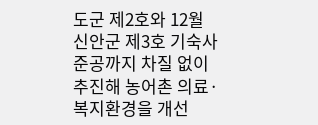도군 제2호와 12월 신안군 제3호 기숙사 준공까지 차질 없이 추진해 농어촌 의료·복지환경을 개선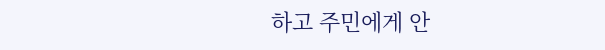하고 주민에게 안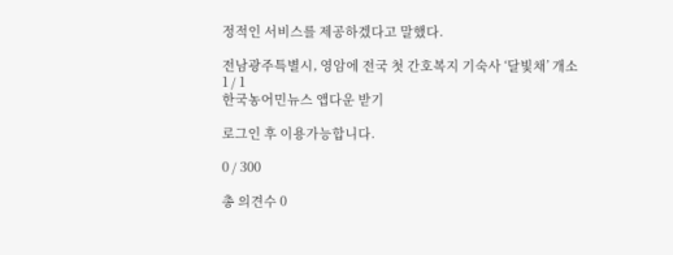정적인 서비스를 제공하겠다고 말했다.

전남광주특별시, 영암에 전국 첫 간호복지 기숙사 ‘달빛채’ 개소
1 / 1
한국농어민뉴스 앱다운 받기

로그인 후 이용가능합니다.

0 / 300

총 의견수 0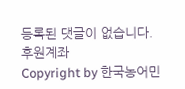등록된 댓글이 없습니다.
후원계좌
Copyright by 한국농어민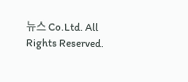뉴스 Co.Ltd. All Rights Reserved.